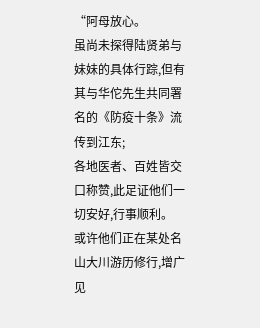“阿母放心。
虽尚未探得陆贤弟与妹妹的具体行踪,但有其与华佗先生共同署名的《防疫十条》流传到江东;
各地医者、百姓皆交口称赞,此足证他们一切安好,行事顺利。
或许他们正在某处名山大川游历修行,增广见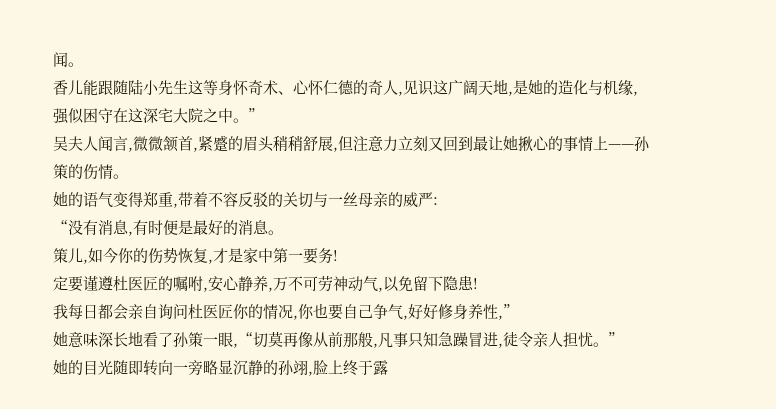闻。
香儿能跟随陆小先生这等身怀奇术、心怀仁德的奇人,见识这广阔天地,是她的造化与机缘,强似困守在这深宅大院之中。”
吴夫人闻言,微微颔首,紧蹙的眉头稍稍舒展,但注意力立刻又回到最让她揪心的事情上——孙策的伤情。
她的语气变得郑重,带着不容反驳的关切与一丝母亲的威严:
“没有消息,有时便是最好的消息。
策儿,如今你的伤势恢复,才是家中第一要务!
定要谨遵杜医匠的嘱咐,安心静养,万不可劳神动气,以免留下隐患!
我每日都会亲自询问杜医匠你的情况,你也要自己争气,好好修身养性,”
她意味深长地看了孙策一眼,“切莫再像从前那般,凡事只知急躁冒进,徒令亲人担忧。”
她的目光随即转向一旁略显沉静的孙翊,脸上终于露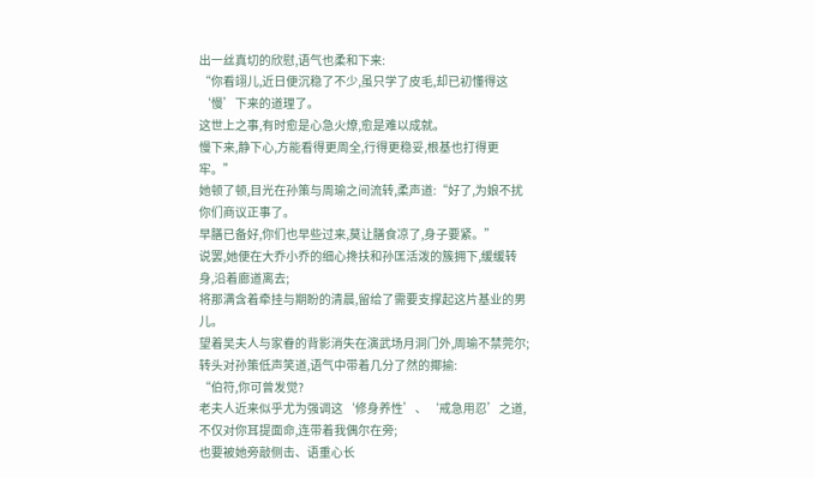出一丝真切的欣慰,语气也柔和下来:
“你看翊儿,近日便沉稳了不少,虽只学了皮毛,却已初懂得这‘慢’下来的道理了。
这世上之事,有时愈是心急火燎,愈是难以成就。
慢下来,静下心,方能看得更周全,行得更稳妥,根基也打得更牢。”
她顿了顿,目光在孙策与周瑜之间流转,柔声道:“好了,为娘不扰你们商议正事了。
早膳已备好,你们也早些过来,莫让膳食凉了,身子要紧。”
说罢,她便在大乔小乔的细心搀扶和孙匡活泼的簇拥下,缓缓转身,沿着廊道离去;
将那满含着牵挂与期盼的清晨,留给了需要支撑起这片基业的男儿。
望着吴夫人与家眷的背影消失在演武场月洞门外,周瑜不禁莞尔;
转头对孙策低声笑道,语气中带着几分了然的揶揄:
“伯符,你可曾发觉?
老夫人近来似乎尤为强调这‘修身养性’、‘戒急用忍’之道,不仅对你耳提面命,连带着我偶尔在旁;
也要被她旁敲侧击、语重心长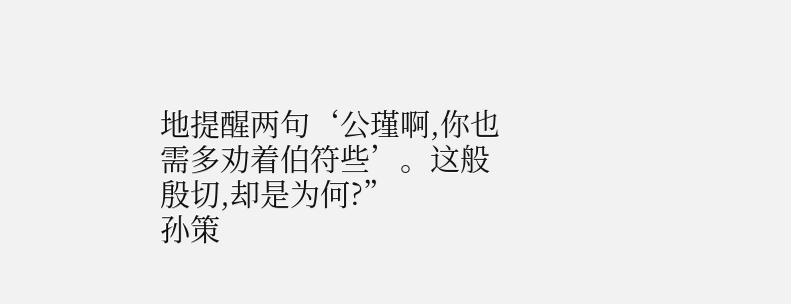地提醒两句‘公瑾啊,你也需多劝着伯符些’。这般殷切,却是为何?”
孙策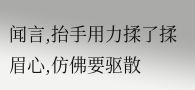闻言,抬手用力揉了揉眉心,仿佛要驱散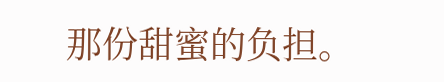那份甜蜜的负担。